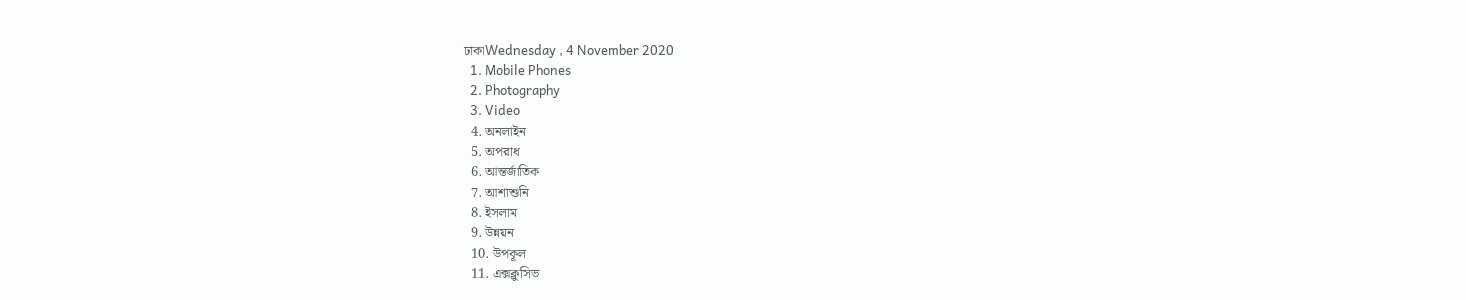ঢাকাWednesday , 4 November 2020
  1. Mobile Phones
  2. Photography
  3. Video
  4. অনলাইন
  5. অপরাধ
  6. আন্তর্জাতিক
  7. আশাশুনি
  8. ইসলাম
  9. উন্নয়ন
  10. উপকূল
  11. এক্সক্লুসিভ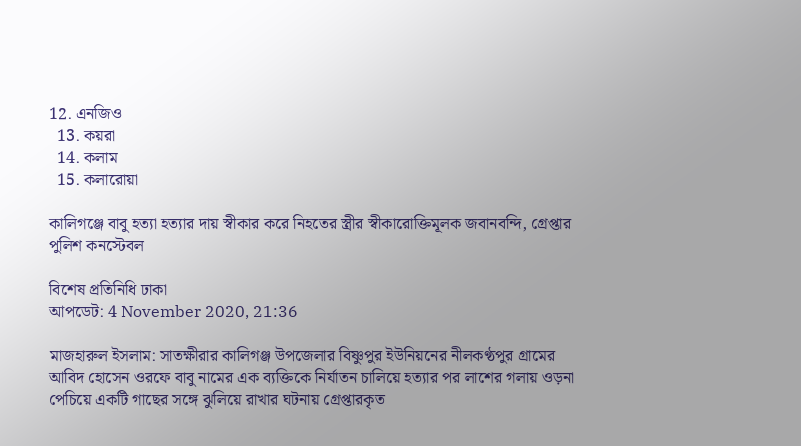12. এনজিও
  13. কয়রা
  14. কলাম
  15. কলারোয়া

কালিগঞ্জে বাবু হত্যা হত্যার দায় স্বীকার করে নিহতের স্ত্রীর স্বীকারোক্তিমূলক জবানবন্দি, গ্রেপ্তার পুলিশ কনস্টেবল

বিশেষ প্রতিনিধি ঢাকা
আপডেট: 4 November 2020, 21:36

মাজহারুল ইসলাম: সাতক্ষীরার কালিগঞ্জ উপজেলার বিষ্ণুপুর ইউনিয়নের নীলকণ্ঠপুর গ্রামের আবিদ হোসেন ওরফে বাবু নামের এক ব্যক্তিকে নির্যাতন চালিয়ে হত্যার পর লাশের গলায় ওড়না পেচিয়ে একটি গাছের সঙ্গে ঝুলিয়ে রাখার ঘটনায় গ্রেপ্তারকৃত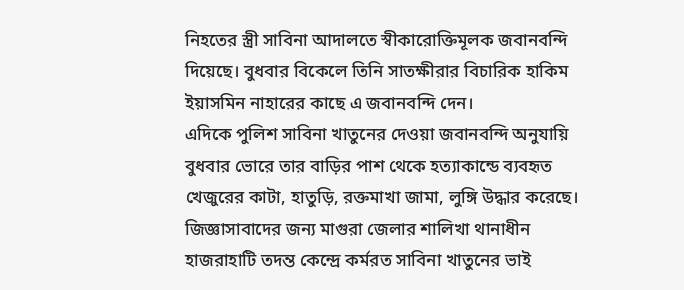নিহতের স্ত্রী সাবিনা আদালতে স্বীকারোক্তিমূলক জবানবন্দি দিয়েছে। বুধবার বিকেলে তিনি সাতক্ষীরার বিচারিক হাকিম ইয়াসমিন নাহারের কাছে এ জবানবন্দি দেন।
এদিকে পুলিশ সাবিনা খাতুনের দেওয়া জবানবন্দি অনুযায়ি বুধবার ভোরে তার বাড়ির পাশ থেকে হত্যাকান্ডে ব্যবহৃত খেজুরের কাটা, হাতুড়ি, রক্তমাখা জামা, লুঙ্গি উদ্ধার করেছে। জিজ্ঞাসাবাদের জন্য মাগুরা জেলার শালিখা থানাধীন হাজরাহাটি তদন্ত কেন্দ্রে কর্মরত সাবিনা খাতুনের ভাই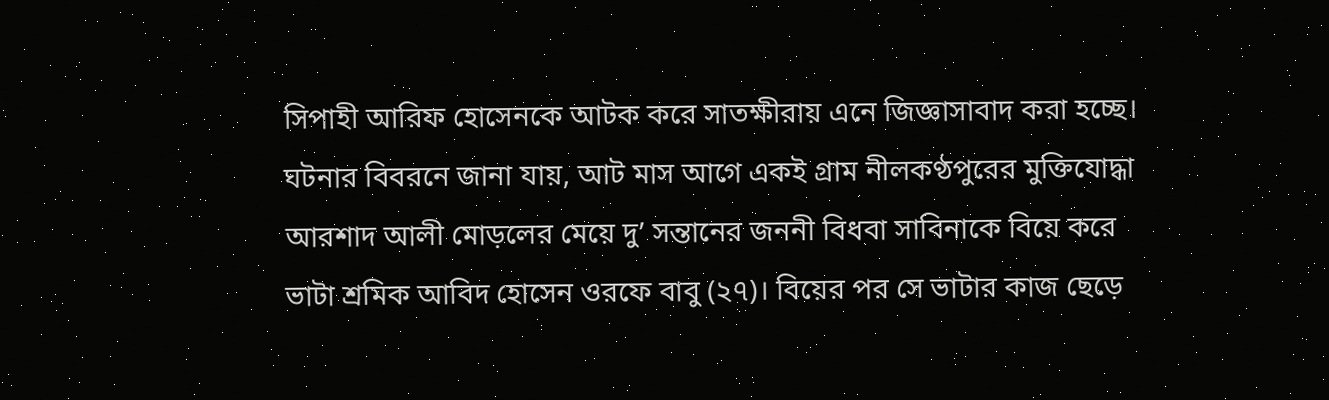সিপাহী আরিফ হোসেনকে আটক করে সাতক্ষীরায় এনে জিজ্ঞাসাবাদ করা হচ্ছে।
ঘটনার বিবরনে জানা যায়, আট মাস আগে একই গ্রাম নীলকণ্ঠপুরের মুক্তিযোদ্ধা আরশাদ আলী মোড়লের মেয়ে দু’ সন্তানের জননী বিধবা সাবিনাকে বিয়ে করে ভাটা শ্রমিক আবিদ হোসেন ওরফে বাবু (২৭)। বিয়ের পর সে ভাটার কাজ ছেড়ে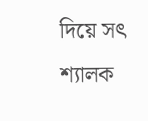দিয়ে সৎ শ্যালক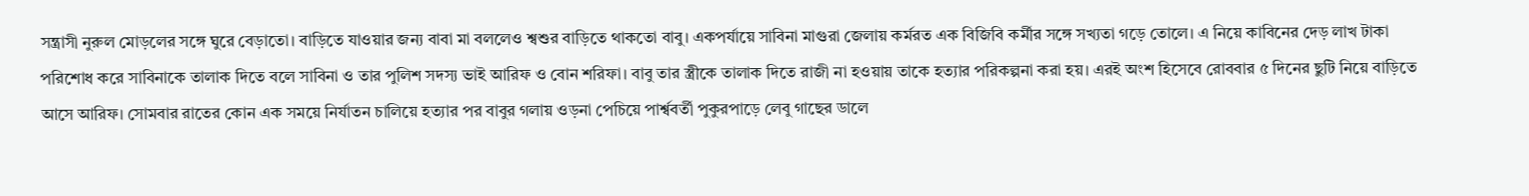সন্ত্রাসী নুরুল মোড়লের সঙ্গে ঘুরে বেড়াতো। বাড়িতে যাওয়ার জন্য বাবা মা বললেও শ্বশুর বাড়িতে থাকতো বাবু। একপর্যায়ে সাবিনা মাগুরা জেলায় কর্মরত এক বিজিবি কর্মীর সঙ্গে সখ্যতা গড়ে তোলে। এ নিয়ে কাবিনের দেড় লাখ টাকা পরিশোধ করে সাবিনাকে তালাক দিতে বলে সাবিনা ও তার পুলিশ সদস্য ভাই আরিফ ও বোন শরিফা। বাবু তার স্ত্রীকে তালাক দিতে রাজী না হওয়ায় তাকে হত্যার পরিকল্পনা করা হয়। এরই অংশ হিসেবে রোববার ৫ দিনের ছুটি নিয়ে বাড়িতে আসে আরিফ। সোমবার রাতের কোন এক সময়ে নির্যাতন চালিয়ে হত্যার পর বাবুর গলায় ওড়না পেচিয়ে পার্শ্ববর্তী পুকুরপাড়ে লেবু গাছের ডালে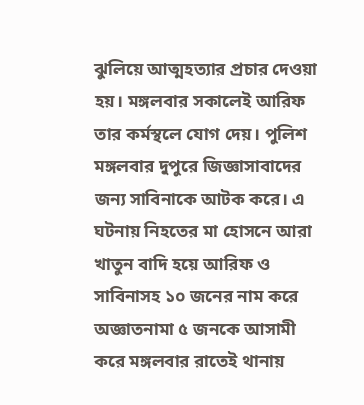ঝুলিয়ে আত্মহত্যার প্রচার দেওয়া হয়। মঙ্গলবার সকালেই আরিফ তার কর্মস্থলে যোগ দেয়। পুলিশ মঙ্গলবার দুপুরে জিজ্ঞাসাবাদের জন্য সাবিনাকে আটক করে। এ ঘটনায় নিহতের মা হোসনে আরা খাতুন বাদি হয়ে আরিফ ও সাবিনাসহ ১০ জনের নাম করে অজ্ঞাতনামা ৫ জনকে আসামী করে মঙ্গলবার রাতেই থানায়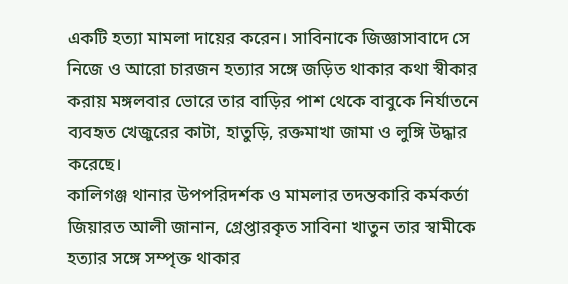একটি হত্যা মামলা দায়ের করেন। সাবিনাকে জিজ্ঞাসাবাদে সে নিজে ও আরো চারজন হত্যার সঙ্গে জড়িত থাকার কথা স্বীকার করায় মঙ্গলবার ভোরে তার বাড়ির পাশ থেকে বাবুকে নির্যাতনে ব্যবহৃত খেজুরের কাটা, হাতুড়ি, রক্তমাখা জামা ও লুঙ্গি উদ্ধার করেছে।
কালিগঞ্জ থানার উপপরিদর্শক ও মামলার তদন্তকারি কর্মকর্তা জিয়ারত আলী জানান, গ্রেপ্তারকৃত সাবিনা খাতুন তার স্বামীকে হত্যার সঙ্গে সম্পৃক্ত থাকার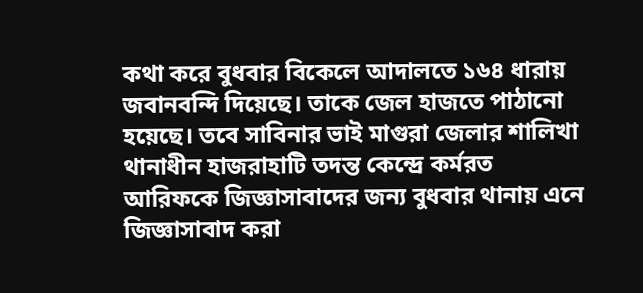কথা করে বুধবার বিকেলে আদালতে ১৬৪ ধারায় জবানবন্দি দিয়েছে। তাকে জেল হাজতে পাঠানো হয়েছে। তবে সাবিনার ভাই মাগুরা জেলার শালিখা থানাধীন হাজরাহাটি তদন্ত কেন্দ্রে কর্মরত আরিফকে জিজ্ঞাসাবাদের জন্য বুধবার থানায় এনে জিজ্ঞাসাবাদ করা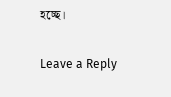হচ্ছে।

Leave a Reply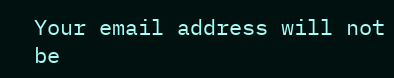Your email address will not be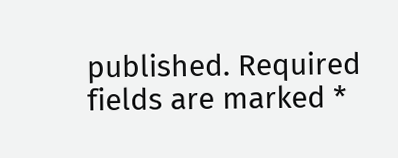published. Required fields are marked *